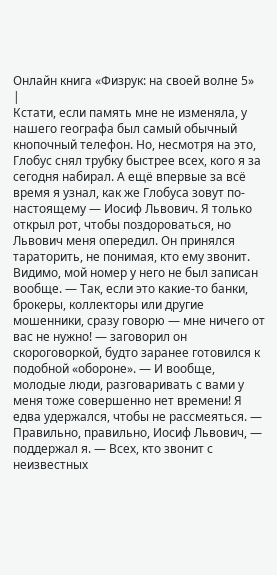Онлайн книга «Физрук: на своей волне 5»
|
Кстати, если память мне не изменяла, у нашего географа был самый обычный кнопочный телефон. Но, несмотря на это, Глобус снял трубку быстрее всех, кого я за сегодня набирал. А ещё впервые за всё время я узнал, как же Глобуса зовут по-настоящему — Иосиф Львович. Я только открыл рот, чтобы поздороваться, но Львович меня опередил. Он принялся тараторить, не понимая, кто ему звонит. Видимо, мой номер у него не был записан вообще. — Так, если это какие-то банки, брокеры, коллекторы или другие мошенники, сразу говорю — мне ничего от вас не нужно! — заговорил он скороговоркой, будто заранее готовился к подобной «обороне». — И вообще, молодые люди, разговаривать с вами у меня тоже совершенно нет времени! Я едва удержался, чтобы не рассмеяться. — Правильно, правильно, Иосиф Львович, — поддержал я. — Всех, кто звонит с неизвестных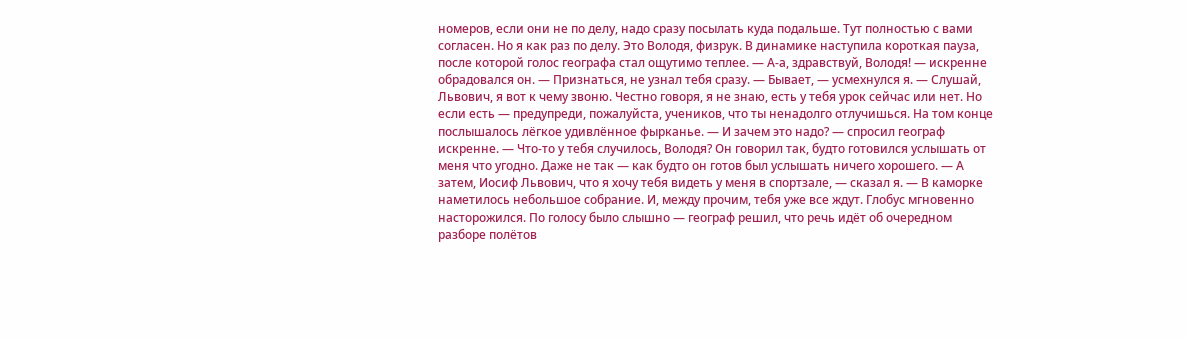номеров, если они не по делу, надо сразу посылать куда подальше. Тут полностью с вами согласен. Но я как раз по делу. Это Володя, физрук. В динамике наступила короткая пауза, после которой голос географа стал ощутимо теплее. — А-а, здравствуй, Володя! — искренне обрадовался он. — Признаться, не узнал тебя сразу. — Бывает, — усмехнулся я. — Слушай, Львович, я вот к чему звоню. Честно говоря, я не знаю, есть у тебя урок сейчас или нет. Но если есть — предупреди, пожалуйста, учеников, что ты ненадолго отлучишься. На том конце послышалось лёгкое удивлённое фырканье. — И зачем это надо? — спросил географ искренне. — Что-то у тебя случилось, Володя? Он говорил так, будто готовился услышать от меня что угодно. Даже не так — как будто он готов был услышать ничего хорошего. — А затем, Иосиф Львович, что я хочу тебя видеть у меня в спортзале, — сказал я. — В каморке наметилось небольшое собрание. И, между прочим, тебя уже все ждут. Глобус мгновенно насторожился. По голосу было слышно — географ решил, что речь идёт об очередном разборе полётов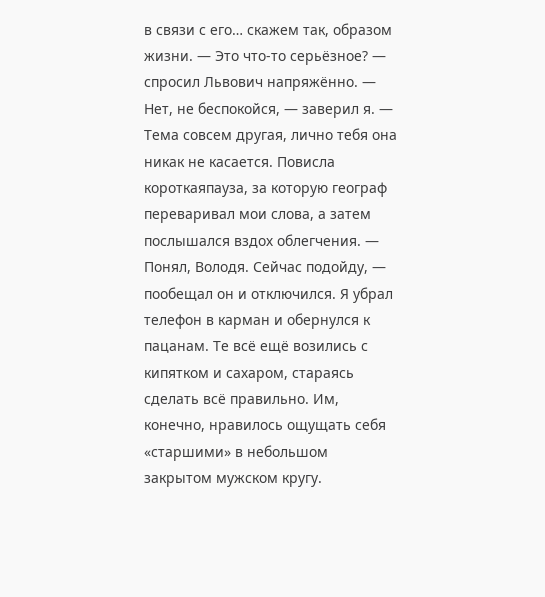в связи с его… скажем так, образом жизни. — Это что-то серьёзное? — спросил Львович напряжённо. — Нет, не беспокойся, — заверил я. — Тема совсем другая, лично тебя она никак не касается. Повисла короткаяпауза, за которую географ переваривал мои слова, а затем послышался вздох облегчения. — Понял, Володя. Сейчас подойду, — пообещал он и отключился. Я убрал телефон в карман и обернулся к пацанам. Те всё ещё возились с кипятком и сахаром, стараясь сделать всё правильно. Им, конечно, нравилось ощущать себя «старшими» в небольшом закрытом мужском кругу.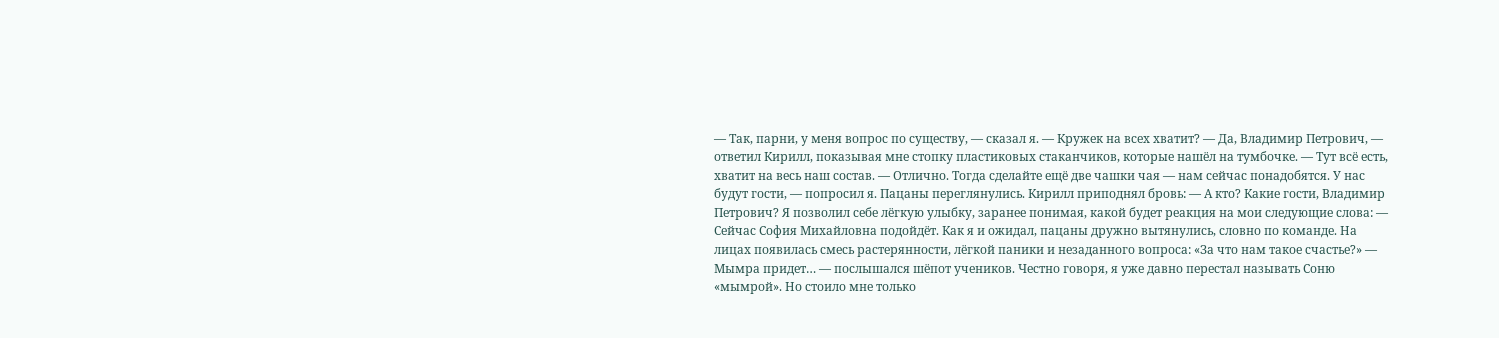— Так, парни, у меня вопрос по существу, — сказал я. — Кружек на всех хватит? — Да, Владимир Петрович, — ответил Кирилл, показывая мне стопку пластиковых стаканчиков, которые нашёл на тумбочке. — Тут всё есть, хватит на весь наш состав. — Отлично. Тогда сделайте ещё две чашки чая — нам сейчас понадобятся. У нас будут гости, — попросил я. Пацаны переглянулись. Кирилл приподнял бровь: — А кто? Какие гости, Владимир Петрович? Я позволил себе лёгкую улыбку, заранее понимая, какой будет реакция на мои следующие слова: — Сейчас София Михайловна подойдёт. Как я и ожидал, пацаны дружно вытянулись, словно по команде. На лицах появилась смесь растерянности, лёгкой паники и незаданного вопроса: «За что нам такое счастье?» — Мымра придет… — послышался шёпот учеников. Честно говоря, я уже давно перестал называть Соню «мымрой». Но стоило мне только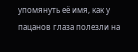упомянуть её имя, как у пацанов глаза полезли на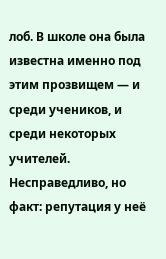лоб. В школе она была известна именно под этим прозвищем — и среди учеников, и среди некоторых учителей. Несправедливо, но факт: репутация у неё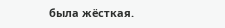была жёсткая.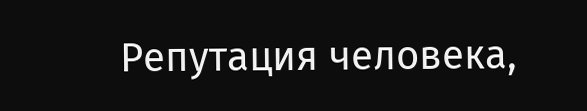Репутация человека,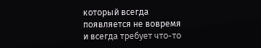который всегда появляется не вовремя и всегда требует что-то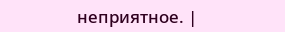неприятное. |